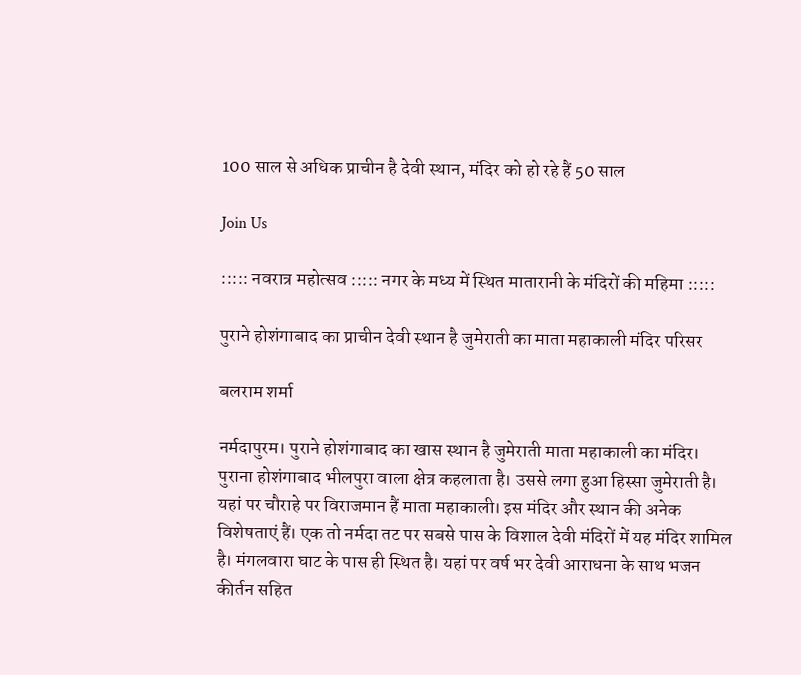100 साल से अधिक प्राचीन है देवी स्थान, मंदिर को हो रहे हैं 50 साल

Join Us

::::: नवरात्र महोत्सव ::::: नगर के मध्य में स्थित मातारानी के मंदिरों की महिमा :::::

पुराने होशंगाबाद का प्राचीन देवी स्थान है जुमेराती का माता महाकाली मंदिर परिसर

बलराम शर्मा

नर्मदापुरम। पुराने होशंगाबाद का खास स्थान है जुमेराती माता महाकाली का मंदिर। पुराना होशंगाबाद भीलपुरा वाला क्षेत्र कहलाता है। उससे लगा हुआ हिस्सा जुमेराती है। यहां पर चौराहे पर विराजमान हैं माता महाकाली। इस मंदिर और स्थान की अनेक विशेषताएं हैं। एक तो नर्मदा तट पर सबसे पास के विशाल देवी मंदिरों में यह मंदिर शामिल है। मंगलवारा घाट के पास ही स्थित है। यहां पर वर्ष भर देवी आराधना के साथ भजन कीर्तन सहित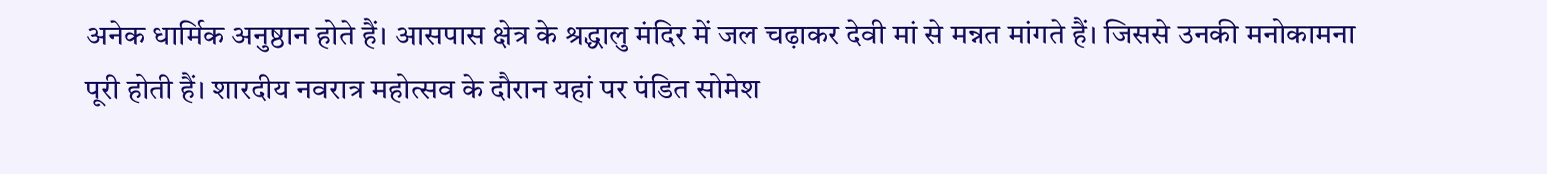अनेक धार्मिक अनुष्ठान होते हैं। आसपास क्षेत्र के श्रद्धालु मंदिर में जल चढ़ाकर देवी मां से मन्नत मांगते हैं। जिससे उनकी मनोकामना पूरी होती हैं। शारदीय नवरात्र महोत्सव के दौरान यहां पर पंडित सोमेश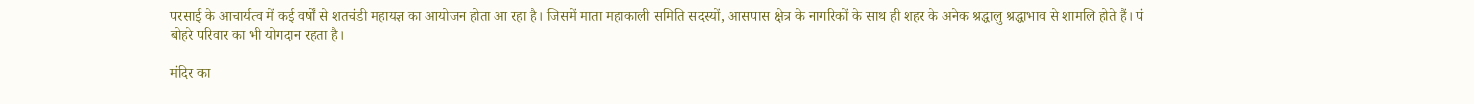परसाई के आचार्यत्व में कई वर्षों से शतचंडी महायज्ञ का आयोजन होता आ रहा है। जिसमें माता महाकाली समिति सदस्यों, आसपास क्षेत्र के नागरिकों के साथ ही शहर के अनेक श्रद्धालु श्रद्धाभाव से शामलि होते हैं। पं बोहरे परिवार का भी योगदान रहता है।

मंदिर का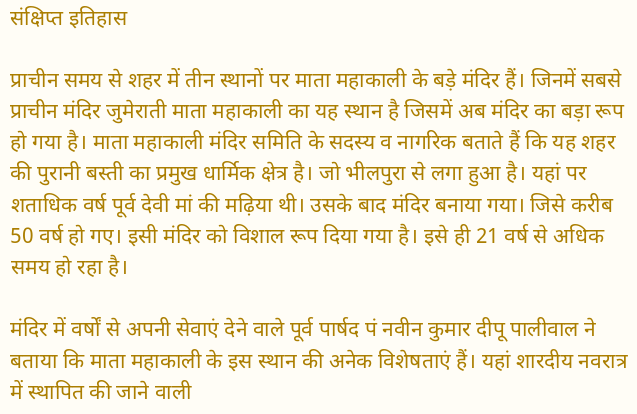संक्षिप्त इतिहास

प्राचीन समय से शहर में तीन स्थानों पर माता महाकाली के बड़े मंदिर हैं। जिनमें सबसे प्राचीन मंदिर जुमेराती माता महाकाली का यह स्थान है जिसमें अब मंदिर का बड़ा रूप हो गया है। माता महाकाली मंदिर समिति के सदस्य व नागरिक बताते हैं कि यह शहर की पुरानी बस्ती का प्रमुख धार्मिक क्षेत्र है। जो भीलपुरा से लगा हुआ है। यहां पर शताधिक वर्ष पूर्व देवी मां की मढ़िया थी। उसके बाद मंदिर बनाया गया। जिसे करीब 50 वर्ष हो गए। इसी मंदिर को विशाल रूप दिया गया है। इसे ही 21 वर्ष से अधिक समय हो रहा है।

मंदिर में वर्षों से अपनी सेवाएं देने वाले पूर्व पार्षद पं नवीन कुमार दीपू पालीवाल ने बताया कि माता महाकाली के इस स्थान की अनेक विशेषताएं हैं। यहां शारदीय नवरात्र में स्थापित की जाने वाली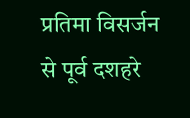प्रतिमा विसर्जन से पूर्व दशहरे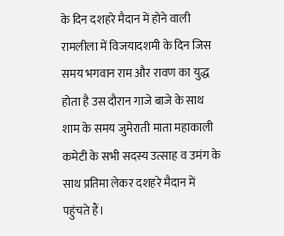के दिन दशहरे मैदान में होने वाली रामलीला में विजयादशमी के दिन जिस समय भगवान राम और रावण का युद्ध होता है उस दौरान गाजे बाजे के साथ शाम के समय जुमेराती माता महाकाली कमेटी के सभी सदस्य उत्साह व उमंग के साथ प्रतिमा लेकर दशहरे मैदान में पहुंचते हैं।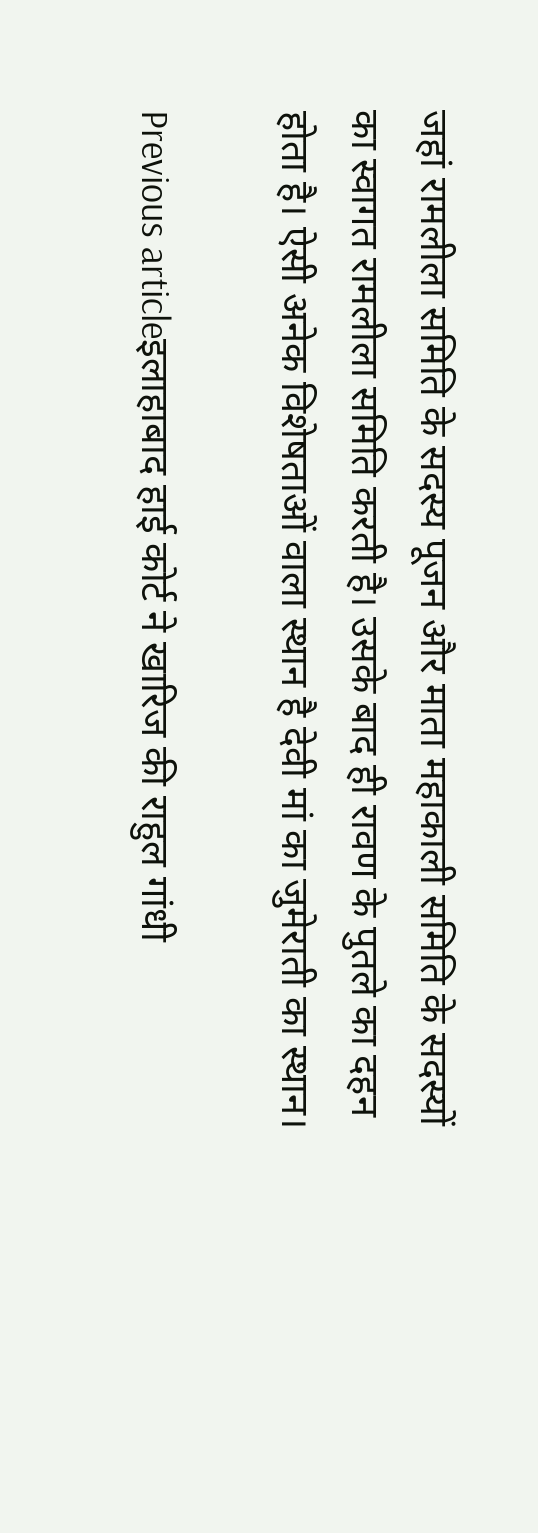जहां रामलीला समिति के सदस्य पूजन और माता महाकाली समिति के सदस्यों का स्वागत रामलीला समिति करती है। उसके बाद ही रावण के पुतले का दहन होता है। ऐसी अनेक विशेषताओं वाला स्थान है देवी मां का जुमेराती का स्थान।

Previous articleइलाहाबाद हाई कोर्ट ने खारिज की राहुल गांधी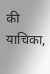की याचिका,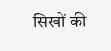सिखों की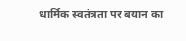धार्मिक स्वतंत्रता पर बयान का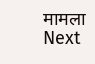मामला
Next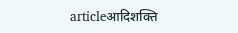articleआदिशक्ति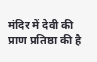मंदिर में देवी की प्राण प्रतिष्ठा की है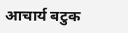आचार्य बटुक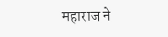महाराज ने